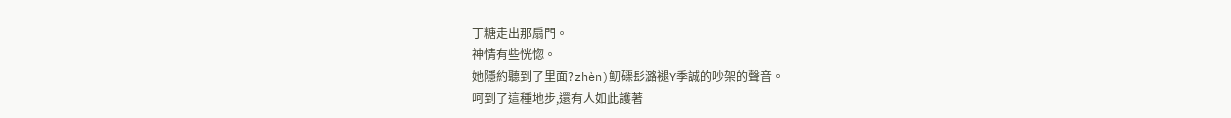丁糖走出那扇門。
神情有些恍惚。
她隱約聽到了里面?zhèn)鱽磲髟潞褪Y季誠的吵架的聲音。
呵到了這種地步,還有人如此護著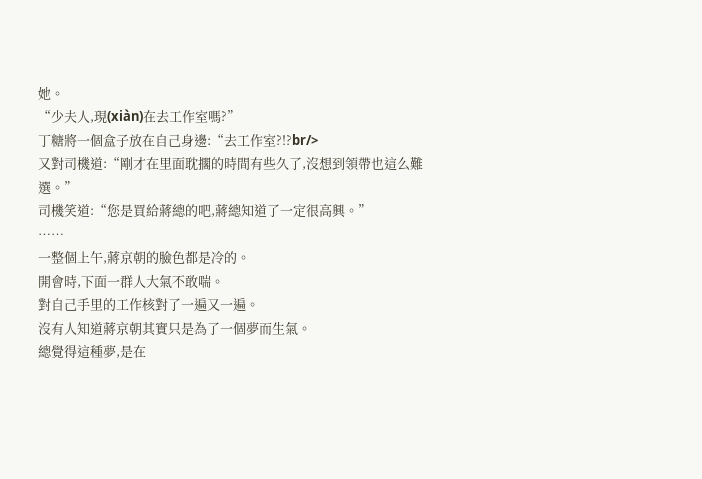她。
“少夫人,現(xiàn)在去工作室嗎?”
丁糖將一個盒子放在自己身邊:“去工作室?!?br/>
又對司機道:“剛才在里面耽擱的時間有些久了,沒想到領帶也這么難選。”
司機笑道:“您是買給蔣總的吧,蔣總知道了一定很高興。”
……
一整個上午,蔣京朝的臉色都是冷的。
開會時,下面一群人大氣不敢喘。
對自己手里的工作核對了一遍又一遍。
沒有人知道蔣京朝其實只是為了一個夢而生氣。
總覺得這種夢,是在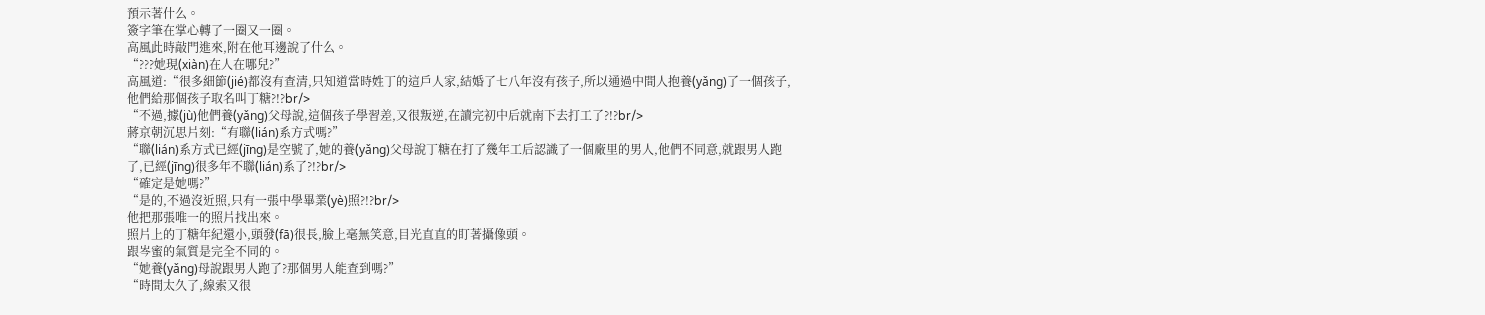預示著什么。
簽字筆在掌心轉了一圈又一圈。
高風此時敲門進來,附在他耳邊說了什么。
“???她現(xiàn)在人在哪兒?”
高風道:“很多細節(jié)都沒有查清,只知道當時姓丁的這戶人家,結婚了七八年沒有孩子,所以通過中間人抱養(yǎng)了一個孩子,他們給那個孩子取名叫丁糖?!?br/>
“不過,據(jù)他們養(yǎng)父母說,這個孩子學習差,又很叛逆,在讀完初中后就南下去打工了?!?br/>
蔣京朝沉思片刻:“有聯(lián)系方式嗎?”
“聯(lián)系方式已經(jīng)是空號了,她的養(yǎng)父母說丁糖在打了幾年工后認識了一個廠里的男人,他們不同意,就跟男人跑了,已經(jīng)很多年不聯(lián)系了?!?br/>
“確定是她嗎?”
“是的,不過沒近照,只有一張中學畢業(yè)照?!?br/>
他把那張唯一的照片找出來。
照片上的丁糖年紀還小,頭發(fā)很長,臉上毫無笑意,目光直直的盯著攝像頭。
跟岑蜜的氣質是完全不同的。
“她養(yǎng)母說跟男人跑了?那個男人能查到嗎?”
“時間太久了,線索又很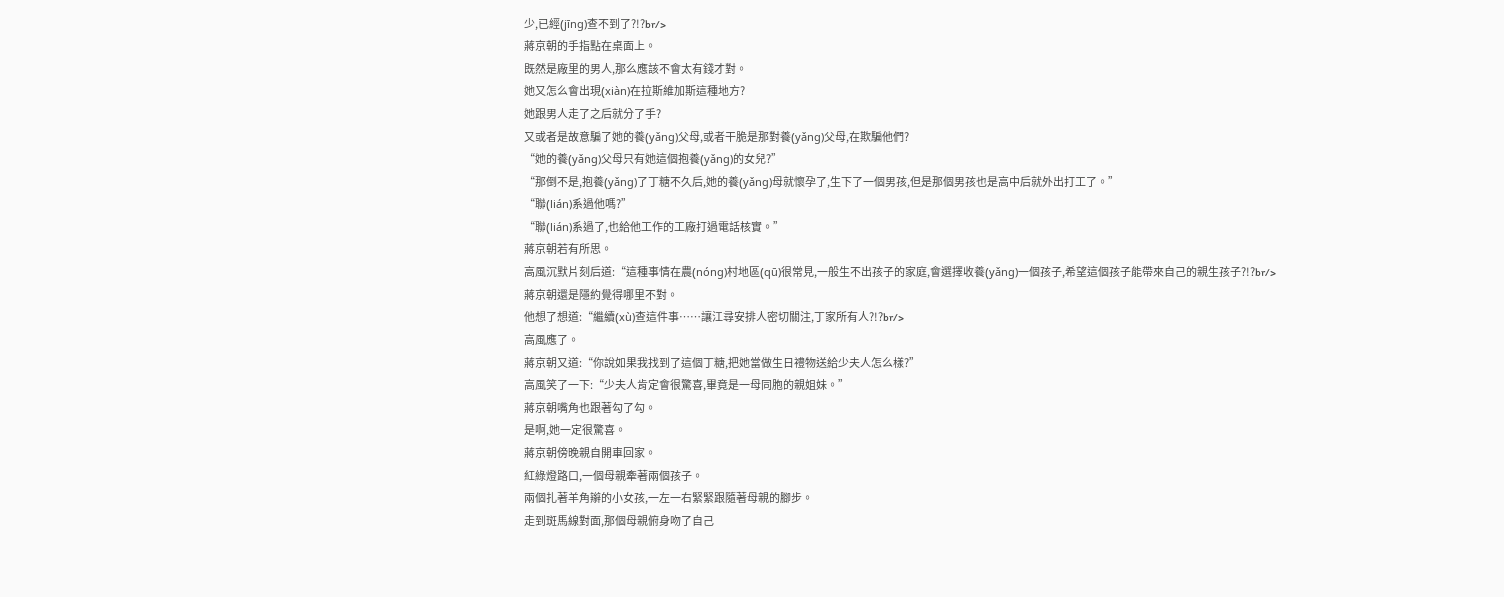少,已經(jīng)查不到了?!?br/>
蔣京朝的手指點在桌面上。
既然是廠里的男人,那么應該不會太有錢才對。
她又怎么會出現(xiàn)在拉斯維加斯這種地方?
她跟男人走了之后就分了手?
又或者是故意騙了她的養(yǎng)父母,或者干脆是那對養(yǎng)父母,在欺騙他們?
“她的養(yǎng)父母只有她這個抱養(yǎng)的女兒?”
“那倒不是,抱養(yǎng)了丁糖不久后,她的養(yǎng)母就懷孕了,生下了一個男孩,但是那個男孩也是高中后就外出打工了。”
“聯(lián)系過他嗎?”
“聯(lián)系過了,也給他工作的工廠打過電話核實。”
蔣京朝若有所思。
高風沉默片刻后道:“這種事情在農(nóng)村地區(qū)很常見,一般生不出孩子的家庭,會選擇收養(yǎng)一個孩子,希望這個孩子能帶來自己的親生孩子?!?br/>
蔣京朝還是隱約覺得哪里不對。
他想了想道:“繼續(xù)查這件事……讓江尋安排人密切關注,丁家所有人?!?br/>
高風應了。
蔣京朝又道:“你說如果我找到了這個丁糖,把她當做生日禮物送給少夫人怎么樣?”
高風笑了一下:“少夫人肯定會很驚喜,畢竟是一母同胞的親姐妹。”
蔣京朝嘴角也跟著勾了勾。
是啊,她一定很驚喜。
蔣京朝傍晚親自開車回家。
紅綠燈路口,一個母親牽著兩個孩子。
兩個扎著羊角辮的小女孩,一左一右緊緊跟隨著母親的腳步。
走到斑馬線對面,那個母親俯身吻了自己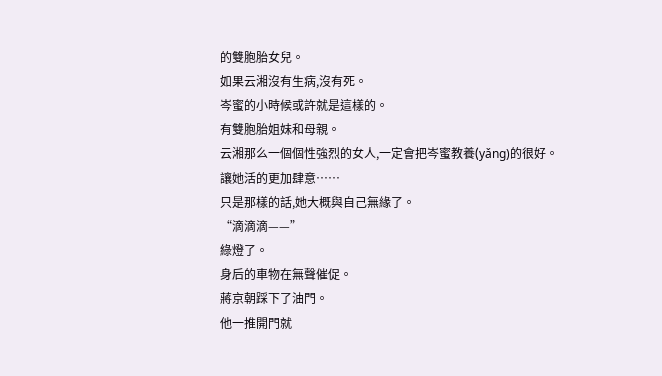的雙胞胎女兒。
如果云湘沒有生病,沒有死。
岑蜜的小時候或許就是這樣的。
有雙胞胎姐妹和母親。
云湘那么一個個性強烈的女人,一定會把岑蜜教養(yǎng)的很好。
讓她活的更加肆意……
只是那樣的話,她大概與自己無緣了。
“滴滴滴——”
綠燈了。
身后的車物在無聲催促。
蔣京朝踩下了油門。
他一推開門就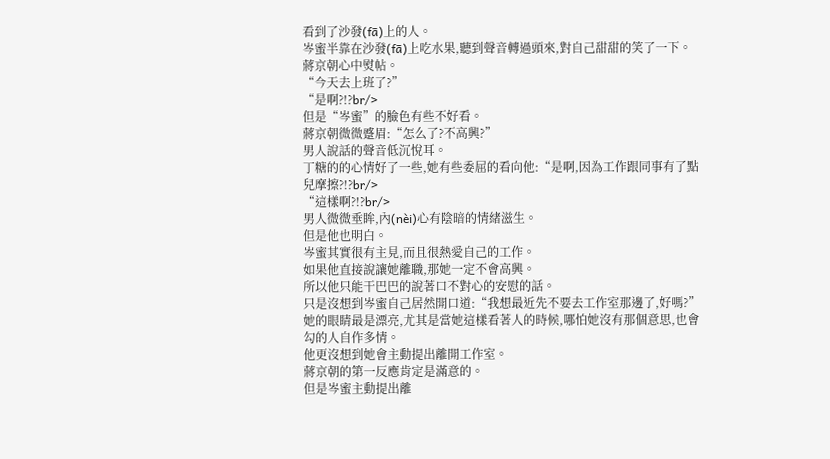看到了沙發(fā)上的人。
岑蜜半靠在沙發(fā)上吃水果,聽到聲音轉過頭來,對自己甜甜的笑了一下。
蔣京朝心中熨帖。
“今天去上班了?”
“是啊?!?br/>
但是“岑蜜”的臉色有些不好看。
蔣京朝微微蹙眉:“怎么了?不高興?”
男人說話的聲音低沉悅耳。
丁糖的的心情好了一些,她有些委屈的看向他:“是啊,因為工作跟同事有了點兒摩擦?!?br/>
“這樣啊?!?br/>
男人微微垂眸,內(nèi)心有陰暗的情緒滋生。
但是他也明白。
岑蜜其實很有主見,而且很熱愛自己的工作。
如果他直接說讓她離職,那她一定不會高興。
所以他只能干巴巴的說著口不對心的安慰的話。
只是沒想到岑蜜自己居然開口道:“我想最近先不要去工作室那邊了,好嗎?”
她的眼睛最是漂亮,尤其是當她這樣看著人的時候,哪怕她沒有那個意思,也會勾的人自作多情。
他更沒想到她會主動提出離開工作室。
蔣京朝的第一反應肯定是滿意的。
但是岑蜜主動提出離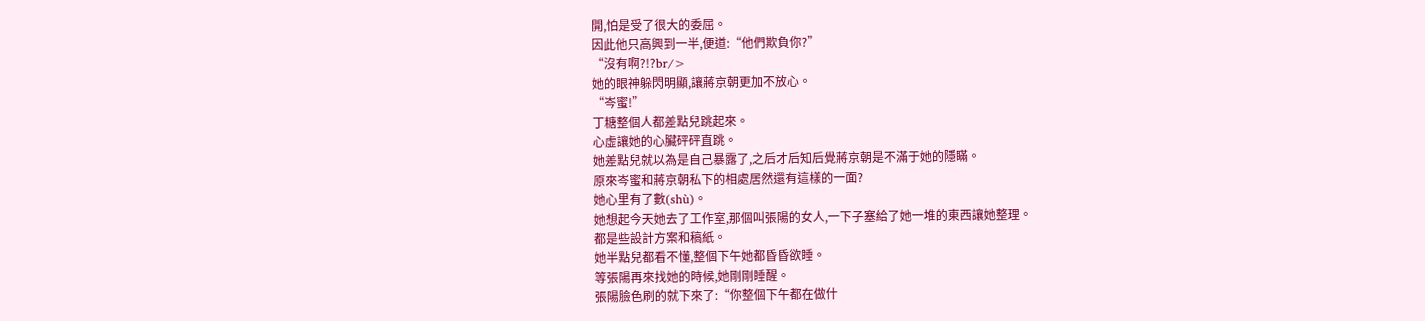開,怕是受了很大的委屈。
因此他只高興到一半,便道:“他們欺負你?”
“沒有啊?!?br/>
她的眼神躲閃明顯,讓蔣京朝更加不放心。
“岑蜜!”
丁糖整個人都差點兒跳起來。
心虛讓她的心臟砰砰直跳。
她差點兒就以為是自己暴露了,之后才后知后覺蔣京朝是不滿于她的隱瞞。
原來岑蜜和蔣京朝私下的相處居然還有這樣的一面?
她心里有了數(shù)。
她想起今天她去了工作室,那個叫張陽的女人,一下子塞給了她一堆的東西讓她整理。
都是些設計方案和稿紙。
她半點兒都看不懂,整個下午她都昏昏欲睡。
等張陽再來找她的時候,她剛剛睡醒。
張陽臉色刷的就下來了:“你整個下午都在做什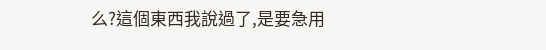么?這個東西我說過了,是要急用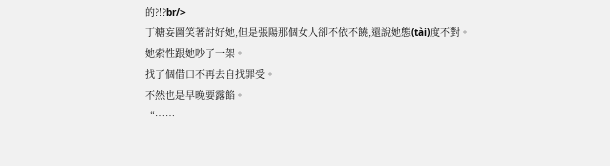的?!?br/>
丁糖妄圖笑著討好她,但是張陽那個女人卻不依不饒,還說她態(tài)度不對。
她索性跟她吵了一架。
找了個借口不再去自找罪受。
不然也是早晚要露餡。
“……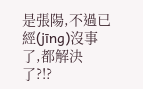是張陽,不過已經(jīng)沒事了,都解決了?!?